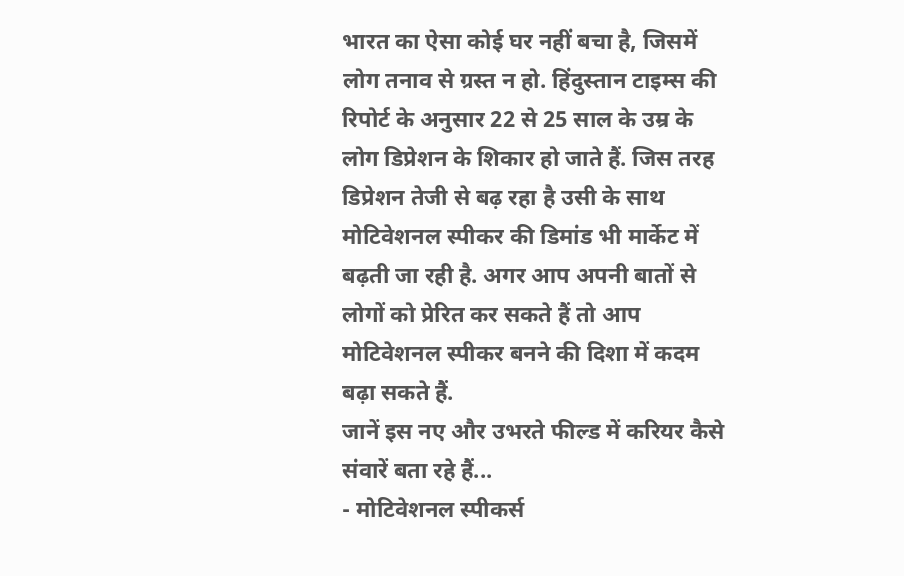भारत का ऐसा कोई घर नहीं बचा है, जिसमें लोग तनाव से ग्रस्त न हो. हिंदुस्तान टाइम्स की रिपोर्ट के अनुसार 22 से 25 साल के उम्र के लोग डिप्रेशन के शिकार हो जाते हैं. जिस तरह डिप्रेशन तेजी से बढ़ रहा है उसी के साथ मोटिवेशनल स्पीकर की डिमांड भी मार्केट में बढ़ती जा रही है. अगर आप अपनी बातों से लोगों को प्रेरित कर सकते हैं तो आप मोटिवेशनल स्पीकर बनने की दिशा में कदम बढ़ा सकते हैं.
जानें इस नए और उभरते फील्ड में करियर कैसे संवारें बता रहे हैं...
- मोटिवेशनल स्पीकर्स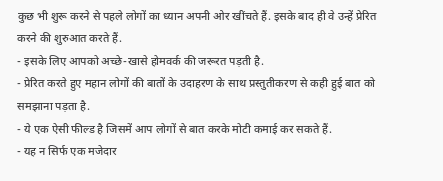कुछ भी शुरू करने से पहले लोगों का ध्यान अपनी ओर खींचते हैं. इसके बाद ही वे उन्हें प्रेरित करने की शुरुआत करते हैं.
- इसके लिए आपको अच्छे-खासे होमवर्क की जरूरत पड़ती है.
- प्रेरित करते हुए महान लोगों की बातों के उदाहरण के साथ प्रस्तुतीकरण से कही हुई बात को समझाना पड़ता है.
- ये एक ऐसी फील्ड है जिसमें आप लोगों से बात करके मोटी कमाई कर सकते हैं.
- यह न सिर्फ एक मजेदार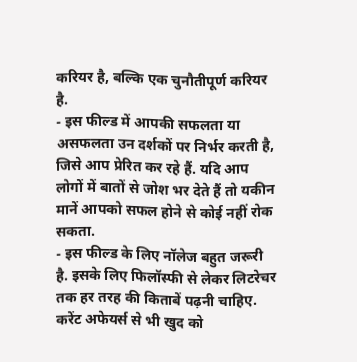करियर है, बल्कि एक चुनौतीपूर्ण करियर है.
- इस फील्ड में आपकी सफलता या असफलता उन दर्शकों पर निर्भर करती है, जिसे आप प्रेरित कर रहे हैं. यदि आप लोगों में बातों से जोश भर देते हैं तो यकीन मानें आपको सफल होने से कोई नहीं रोक सकता.
- इस फील्ड के लिए नॉलेज बहुत जरूरी है. इसके लिए फिलॉस्फी से लेकर लिटरेचर तक हर तरह की किताबें पढ़नी चाहिए. करेंट अफेयर्स से भी खुद को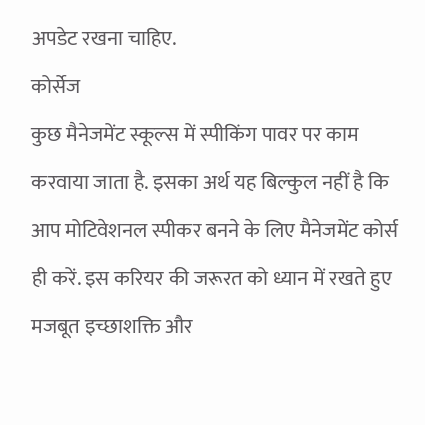अपडेट रखना चाहिए.
कोर्सेज
कुछ मैनेजमेंट स्कूल्स में स्पीकिंग पावर पर काम करवाया जाता है. इसका अर्थ यह बिल्कुल नहीं है कि आप मोटिवेशनल स्पीकर बनने के लिए मैनेजमेंट कोर्स ही करें. इस करियर की जरूरत को ध्यान में रखते हुए मजबूत इच्छाशक्ति और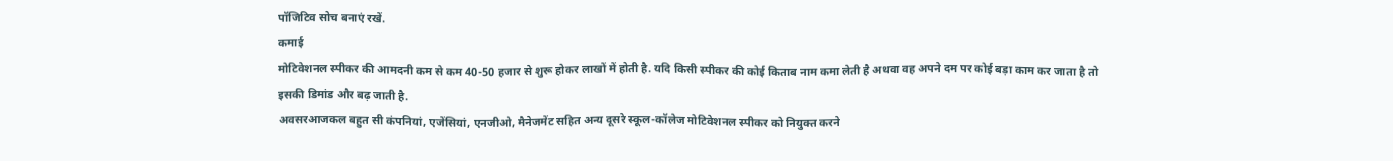पॉजिटिव सोच बनाएं रखें.
कमाई
मोटिवेशनल स्पीकर की आमदनी कम से कम 40-50 हजार से शुरू होकर लाखों में होती है. यदि किसी स्पीकर की कोई किताब नाम कमा लेती है अथवा वह अपने दम पर कोई बड़ा काम कर जाता है तो इसकी डिमांड और बढ़ जाती है.
अवसरआजकल बहुत सी कंपनियां, एजेंसियां, एनजीओ, मैनेजमेंट सहित अन्य दूसरे स्कूल-कॉलेज मोटिवेशनल स्पीकर को नियुक्त करने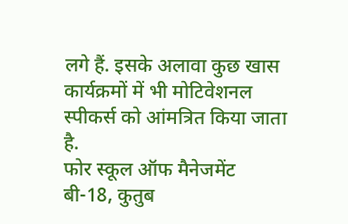लगे हैं. इसके अलावा कुछ खास कार्यक्रमों में भी मोटिवेशनल स्पीकर्स को आंमत्रित किया जाता है.
फोर स्कूल ऑफ मैनेजमेंट
बी-18, कुतुब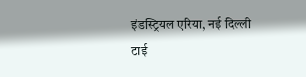इंडस्ट्रियल एरिया, नई दिल्ली
टाई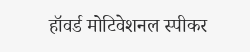हॉवर्ड मोटिवेशनल स्पीकर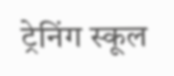ट्रेनिंग स्कूल